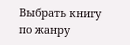Выбрать книгу по жанру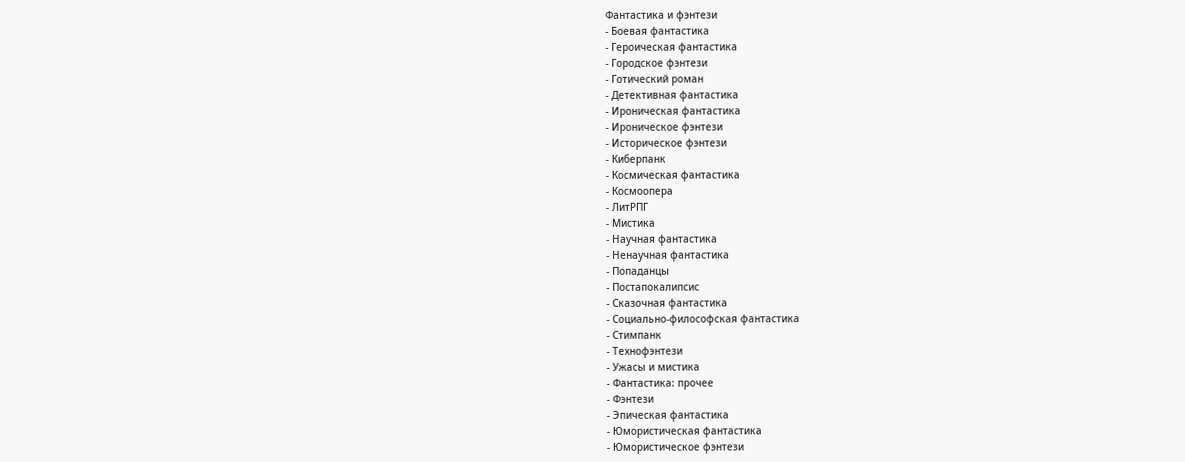Фантастика и фэнтези
- Боевая фантастика
- Героическая фантастика
- Городское фэнтези
- Готический роман
- Детективная фантастика
- Ироническая фантастика
- Ироническое фэнтези
- Историческое фэнтези
- Киберпанк
- Космическая фантастика
- Космоопера
- ЛитРПГ
- Мистика
- Научная фантастика
- Ненаучная фантастика
- Попаданцы
- Постапокалипсис
- Сказочная фантастика
- Социально-философская фантастика
- Стимпанк
- Технофэнтези
- Ужасы и мистика
- Фантастика: прочее
- Фэнтези
- Эпическая фантастика
- Юмористическая фантастика
- Юмористическое фэнтези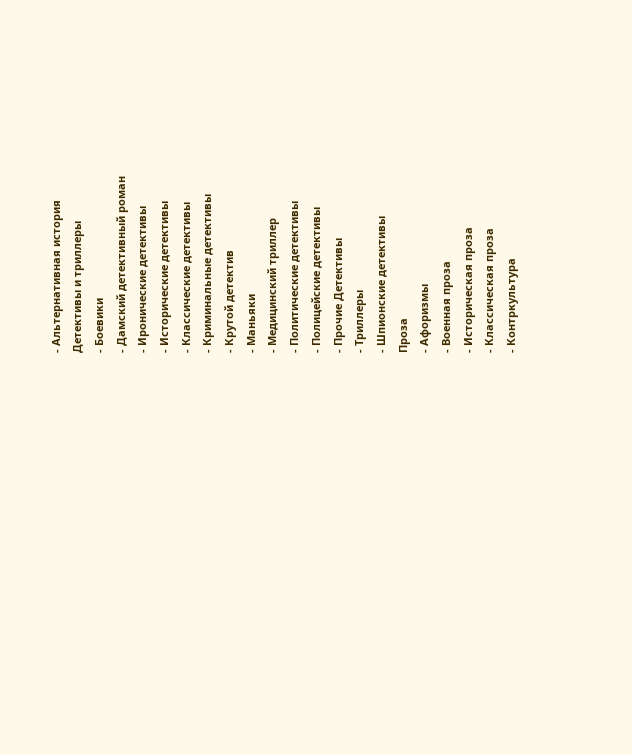- Альтернативная история
Детективы и триллеры
- Боевики
- Дамский детективный роман
- Иронические детективы
- Исторические детективы
- Классические детективы
- Криминальные детективы
- Крутой детектив
- Маньяки
- Медицинский триллер
- Политические детективы
- Полицейские детективы
- Прочие Детективы
- Триллеры
- Шпионские детективы
Проза
- Афоризмы
- Военная проза
- Историческая проза
- Классическая проза
- Контркультура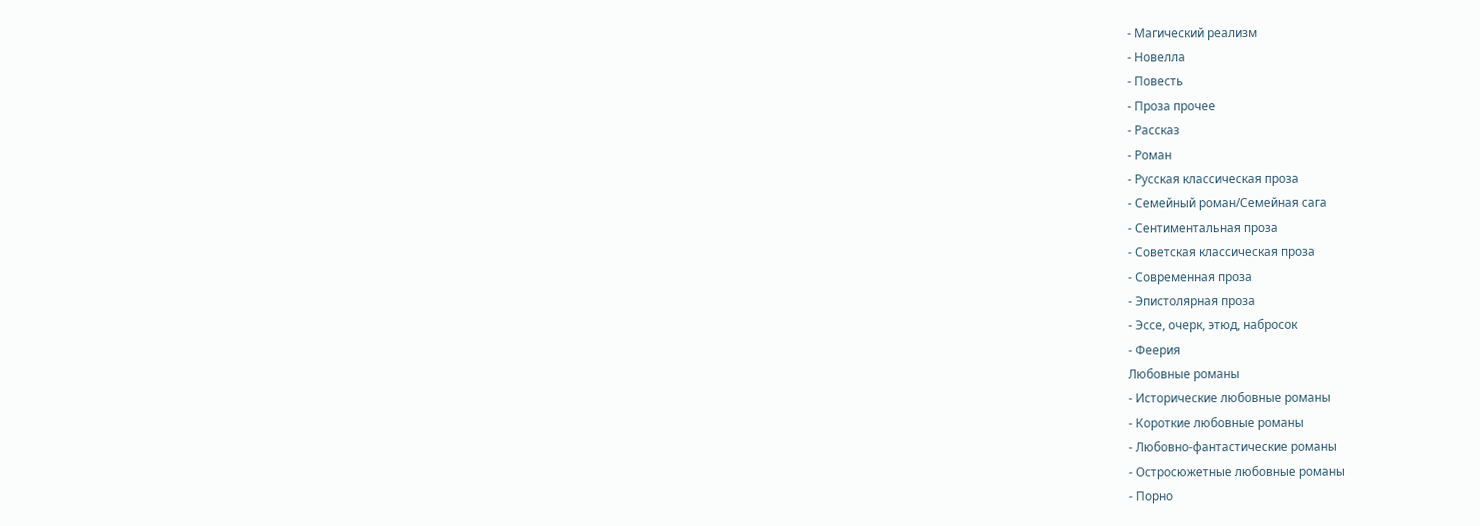- Магический реализм
- Новелла
- Повесть
- Проза прочее
- Рассказ
- Роман
- Русская классическая проза
- Семейный роман/Семейная сага
- Сентиментальная проза
- Советская классическая проза
- Современная проза
- Эпистолярная проза
- Эссе, очерк, этюд, набросок
- Феерия
Любовные романы
- Исторические любовные романы
- Короткие любовные романы
- Любовно-фантастические романы
- Остросюжетные любовные романы
- Порно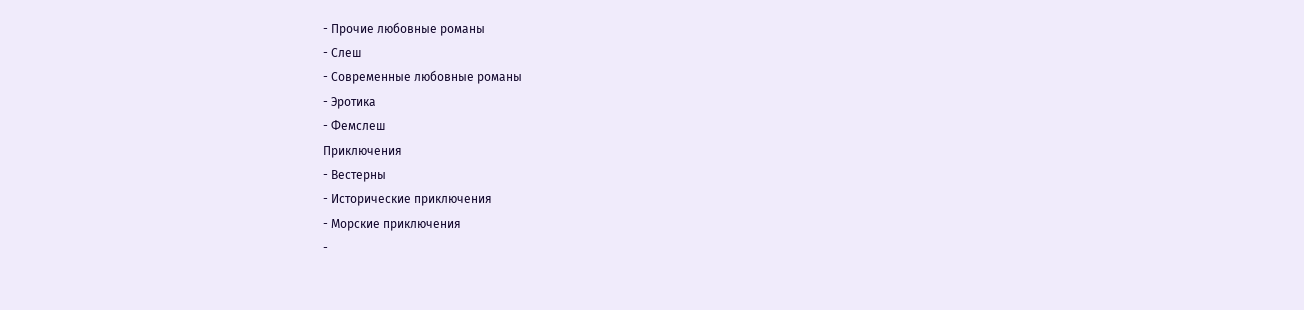- Прочие любовные романы
- Слеш
- Современные любовные романы
- Эротика
- Фемслеш
Приключения
- Вестерны
- Исторические приключения
- Морские приключения
-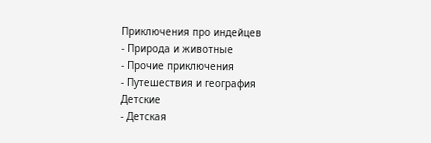Приключения про индейцев
- Природа и животные
- Прочие приключения
- Путешествия и география
Детские
- Детская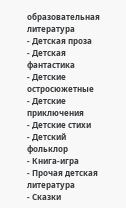образовательная литература
- Детская проза
- Детская фантастика
- Детские остросюжетные
- Детские приключения
- Детские стихи
- Детский фольклор
- Книга-игра
- Прочая детская литература
- Сказки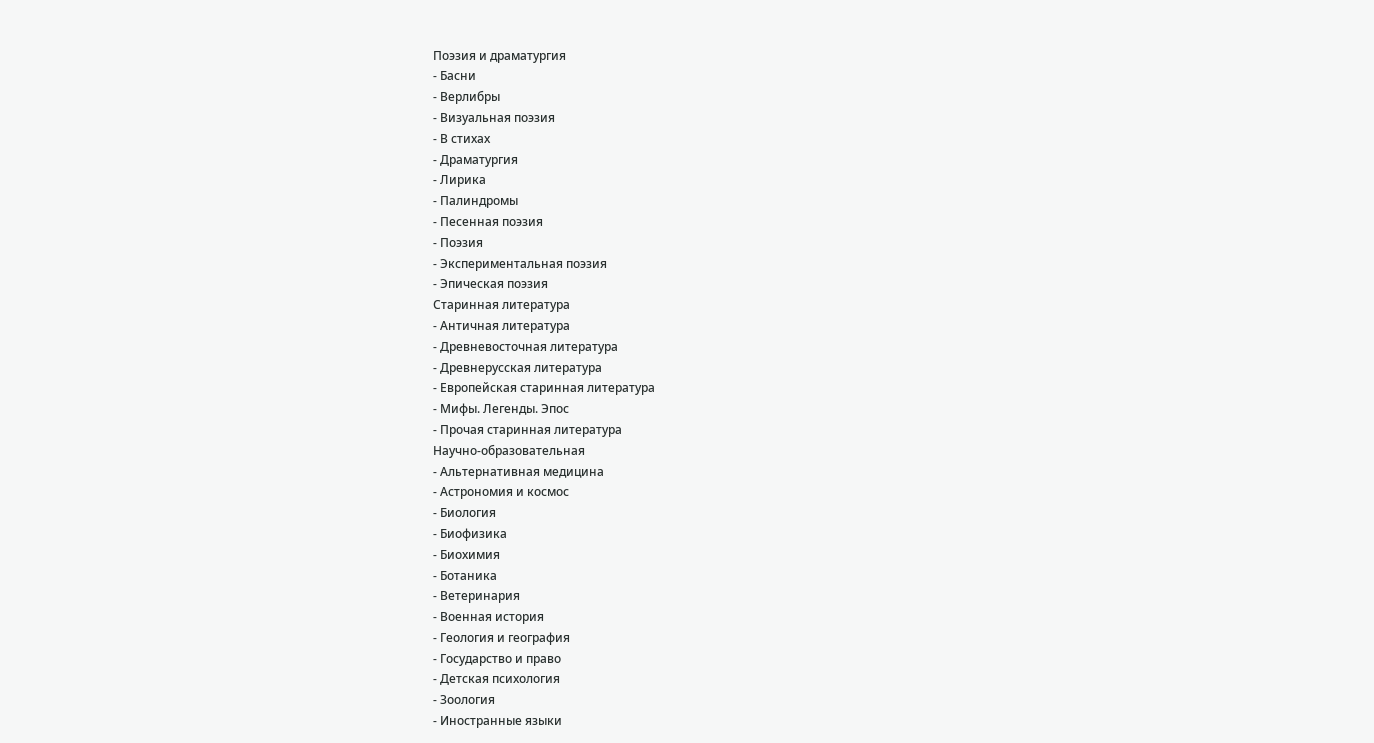Поэзия и драматургия
- Басни
- Верлибры
- Визуальная поэзия
- В стихах
- Драматургия
- Лирика
- Палиндромы
- Песенная поэзия
- Поэзия
- Экспериментальная поэзия
- Эпическая поэзия
Старинная литература
- Античная литература
- Древневосточная литература
- Древнерусская литература
- Европейская старинная литература
- Мифы. Легенды. Эпос
- Прочая старинная литература
Научно-образовательная
- Альтернативная медицина
- Астрономия и космос
- Биология
- Биофизика
- Биохимия
- Ботаника
- Ветеринария
- Военная история
- Геология и география
- Государство и право
- Детская психология
- Зоология
- Иностранные языки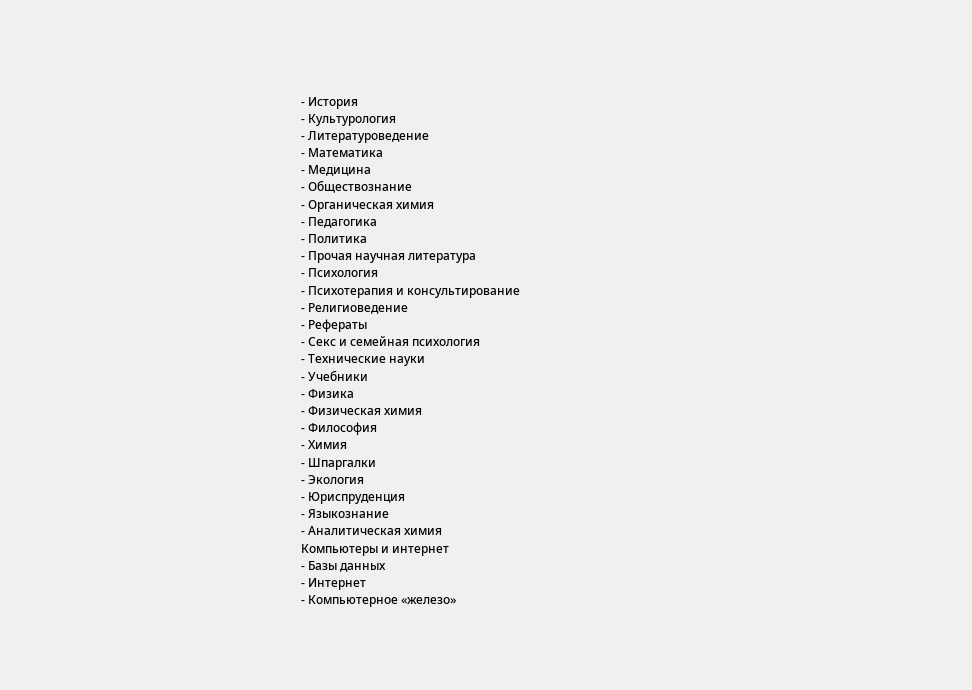- История
- Культурология
- Литературоведение
- Математика
- Медицина
- Обществознание
- Органическая химия
- Педагогика
- Политика
- Прочая научная литература
- Психология
- Психотерапия и консультирование
- Религиоведение
- Рефераты
- Секс и семейная психология
- Технические науки
- Учебники
- Физика
- Физическая химия
- Философия
- Химия
- Шпаргалки
- Экология
- Юриспруденция
- Языкознание
- Аналитическая химия
Компьютеры и интернет
- Базы данных
- Интернет
- Компьютерное «железо»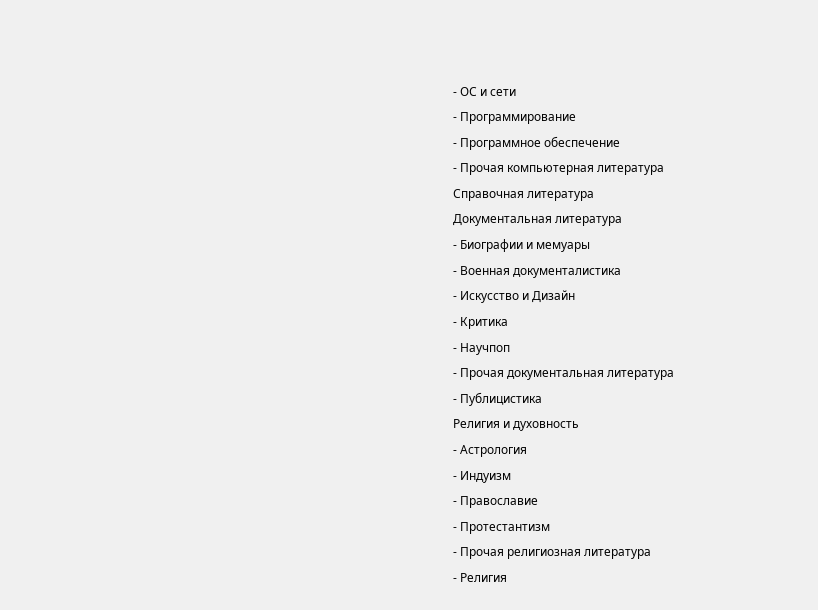- ОС и сети
- Программирование
- Программное обеспечение
- Прочая компьютерная литература
Справочная литература
Документальная литература
- Биографии и мемуары
- Военная документалистика
- Искусство и Дизайн
- Критика
- Научпоп
- Прочая документальная литература
- Публицистика
Религия и духовность
- Астрология
- Индуизм
- Православие
- Протестантизм
- Прочая религиозная литература
- Религия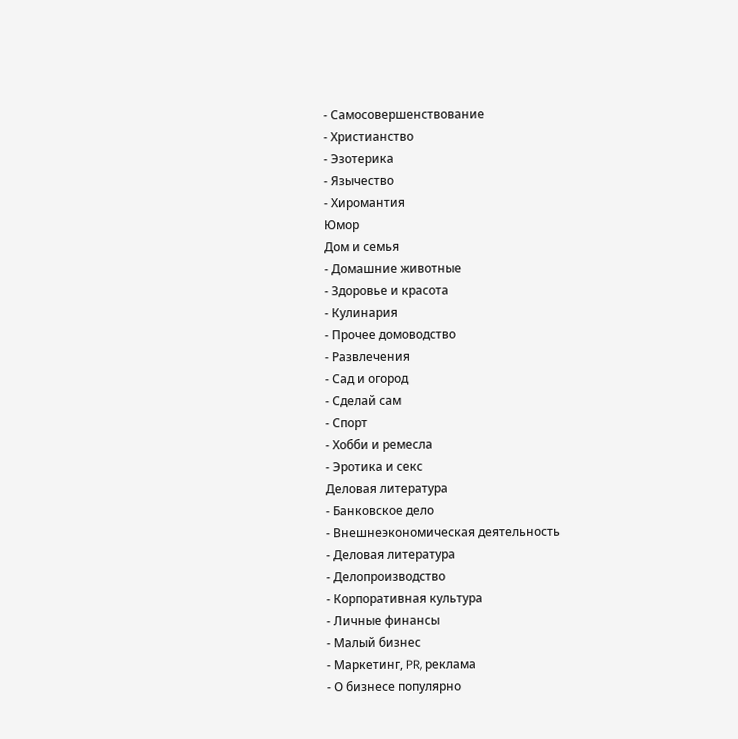- Самосовершенствование
- Христианство
- Эзотерика
- Язычество
- Хиромантия
Юмор
Дом и семья
- Домашние животные
- Здоровье и красота
- Кулинария
- Прочее домоводство
- Развлечения
- Сад и огород
- Сделай сам
- Спорт
- Хобби и ремесла
- Эротика и секс
Деловая литература
- Банковское дело
- Внешнеэкономическая деятельность
- Деловая литература
- Делопроизводство
- Корпоративная культура
- Личные финансы
- Малый бизнес
- Маркетинг, PR, реклама
- О бизнесе популярно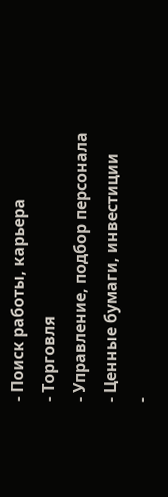- Поиск работы, карьера
- Торговля
- Управление, подбор персонала
- Ценные бумаги, инвестиции
-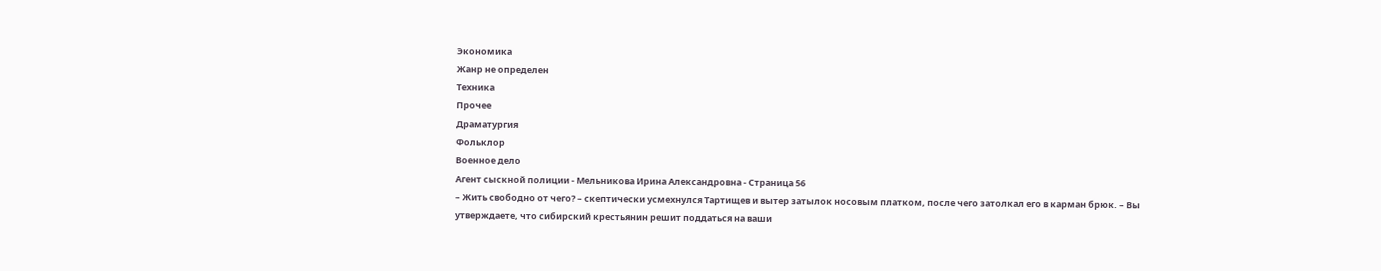Экономика
Жанр не определен
Техника
Прочее
Драматургия
Фольклор
Военное дело
Агент сыскной полиции - Мельникова Ирина Александровна - Страница 56
– Жить свободно от чего? – скептически усмехнулся Тартищев и вытер затылок носовым платком, после чего затолкал его в карман брюк. – Вы утверждаете, что сибирский крестьянин решит поддаться на ваши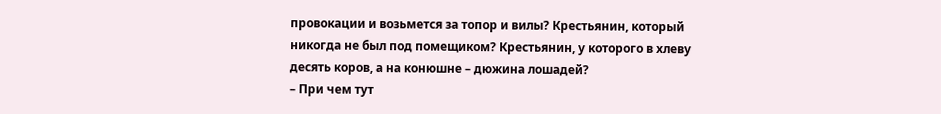провокации и возьмется за топор и вилы? Крестьянин, который никогда не был под помещиком? Крестьянин, у которого в хлеву десять коров, а на конюшне – дюжина лошадей?
– При чем тут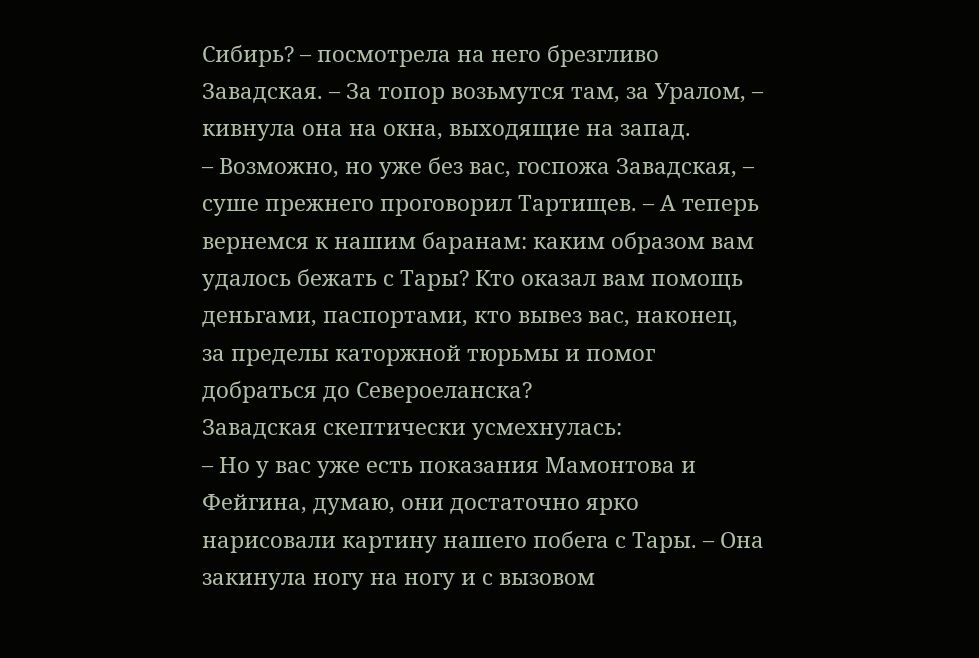Сибирь? – посмотрела на него брезгливо Завадская. – За топор возьмутся там, за Уралом, – кивнула она на окна, выходящие на запад.
– Возможно, но уже без вас, госпожа Завадская, – суше прежнего проговорил Тартищев. – А теперь вернемся к нашим баранам: каким образом вам удалось бежать с Тары? Кто оказал вам помощь деньгами, паспортами, кто вывез вас, наконец, за пределы каторжной тюрьмы и помог добраться до Североеланска?
Завадская скептически усмехнулась:
– Но у вас уже есть показания Мамонтова и Фейгина, думаю, они достаточно ярко нарисовали картину нашего побега с Тары. – Она закинула ногу на ногу и с вызовом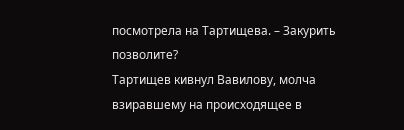посмотрела на Тартищева. – Закурить позволите?
Тартищев кивнул Вавилову, молча взиравшему на происходящее в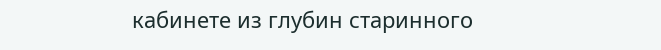кабинете из глубин старинного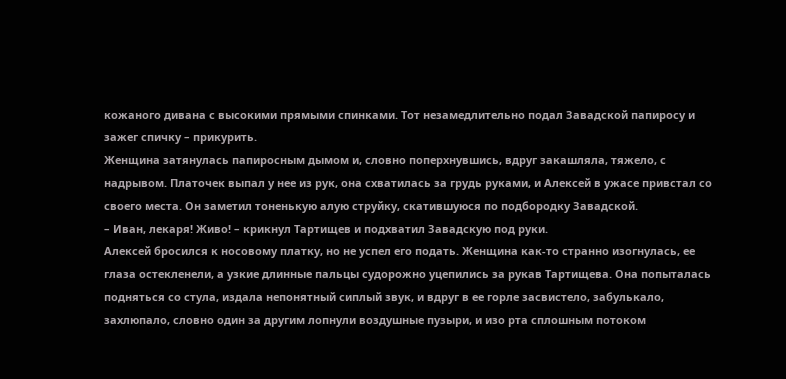кожаного дивана с высокими прямыми спинками. Тот незамедлительно подал Завадской папиросу и зажег спичку – прикурить.
Женщина затянулась папиросным дымом и, словно поперхнувшись, вдруг закашляла, тяжело, с надрывом. Платочек выпал у нее из рук, она схватилась за грудь руками, и Алексей в ужасе привстал со своего места. Он заметил тоненькую алую струйку, скатившуюся по подбородку Завадской.
– Иван, лекаря! Живо! – крикнул Тартищев и подхватил Завадскую под руки.
Алексей бросился к носовому платку, но не успел его подать. Женщина как-то странно изогнулась, ее глаза остекленели, а узкие длинные пальцы судорожно уцепились за рукав Тартищева. Она попыталась подняться со стула, издала непонятный сиплый звук, и вдруг в ее горле засвистело, забулькало, захлюпало, словно один за другим лопнули воздушные пузыри, и изо рта сплошным потоком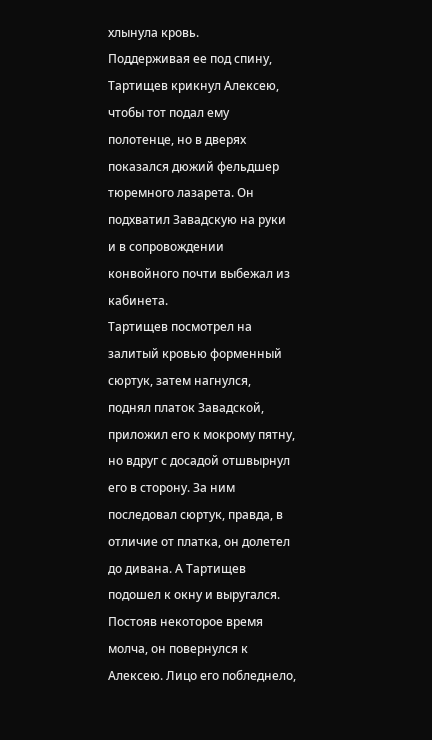хлынула кровь.
Поддерживая ее под спину, Тартищев крикнул Алексею, чтобы тот подал ему полотенце, но в дверях показался дюжий фельдшер тюремного лазарета. Он подхватил Завадскую на руки и в сопровождении конвойного почти выбежал из кабинета.
Тартищев посмотрел на залитый кровью форменный сюртук, затем нагнулся, поднял платок Завадской, приложил его к мокрому пятну, но вдруг с досадой отшвырнул его в сторону. За ним последовал сюртук, правда, в отличие от платка, он долетел до дивана. А Тартищев подошел к окну и выругался. Постояв некоторое время молча, он повернулся к Алексею. Лицо его побледнело,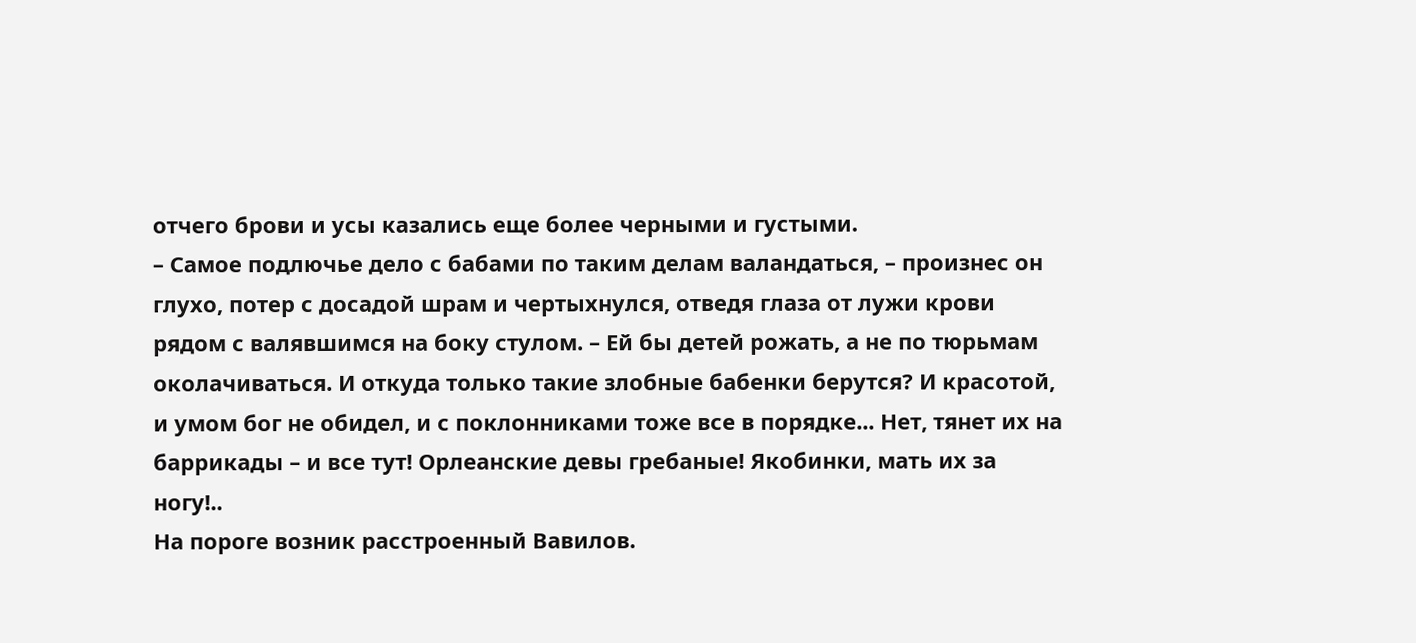отчего брови и усы казались еще более черными и густыми.
– Самое подлючье дело с бабами по таким делам валандаться, – произнес он глухо, потер с досадой шрам и чертыхнулся, отведя глаза от лужи крови рядом с валявшимся на боку стулом. – Ей бы детей рожать, а не по тюрьмам околачиваться. И откуда только такие злобные бабенки берутся? И красотой, и умом бог не обидел, и с поклонниками тоже все в порядке... Нет, тянет их на баррикады – и все тут! Орлеанские девы гребаные! Якобинки, мать их за ногу!..
На пороге возник расстроенный Вавилов.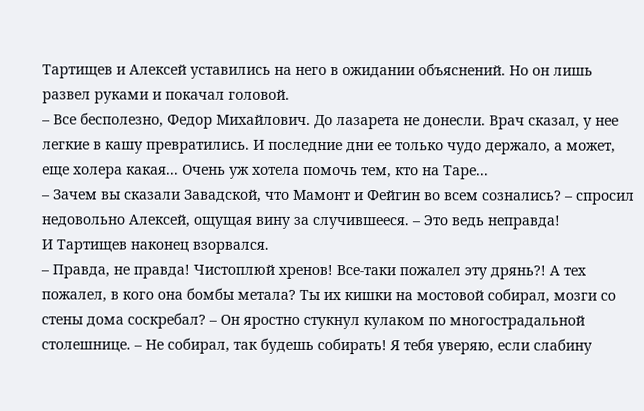Тартищев и Алексей уставились на него в ожидании объяснений. Но он лишь развел руками и покачал головой.
– Все бесполезно, Федор Михайлович. До лазарета не донесли. Врач сказал, у нее легкие в кашу превратились. И последние дни ее только чудо держало, а может, еще холера какая... Очень уж хотела помочь тем, кто на Таре...
– Зачем вы сказали Завадской, что Мамонт и Фейгин во всем сознались? – спросил недовольно Алексей, ощущая вину за случившееся. – Это ведь неправда!
И Тартищев наконец взорвался.
– Правда, не правда! Чистоплюй хренов! Все-таки пожалел эту дрянь?! А тех пожалел, в кого она бомбы метала? Ты их кишки на мостовой собирал, мозги со стены дома соскребал? – Он яростно стукнул кулаком по многострадальной столешнице. – Не собирал, так будешь собирать! Я тебя уверяю, если слабину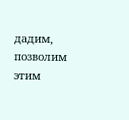дадим, позволим этим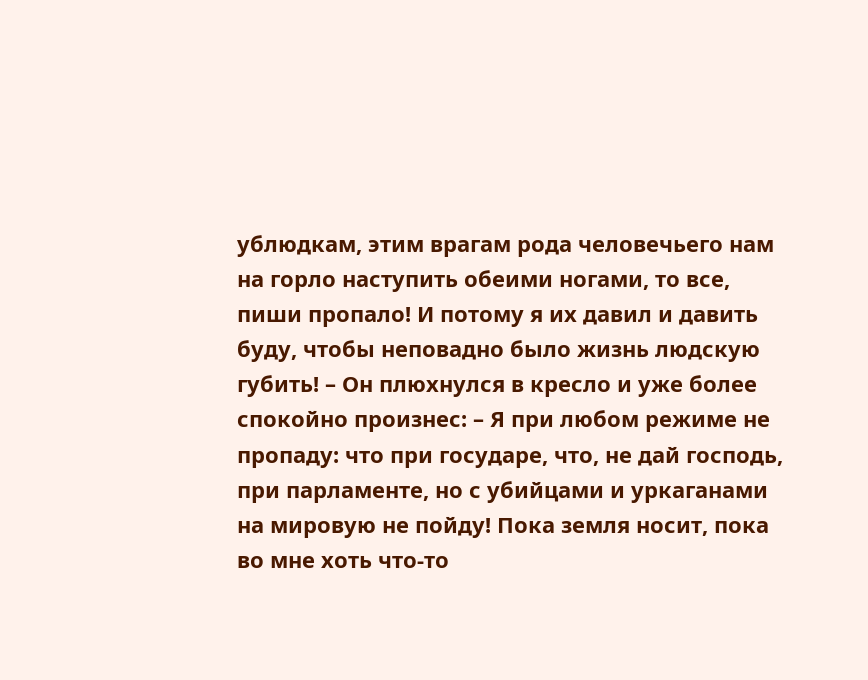ублюдкам, этим врагам рода человечьего нам на горло наступить обеими ногами, то все, пиши пропало! И потому я их давил и давить буду, чтобы неповадно было жизнь людскую губить! – Он плюхнулся в кресло и уже более спокойно произнес: – Я при любом режиме не пропаду: что при государе, что, не дай господь, при парламенте, но с убийцами и уркаганами на мировую не пойду! Пока земля носит, пока во мне хоть что-то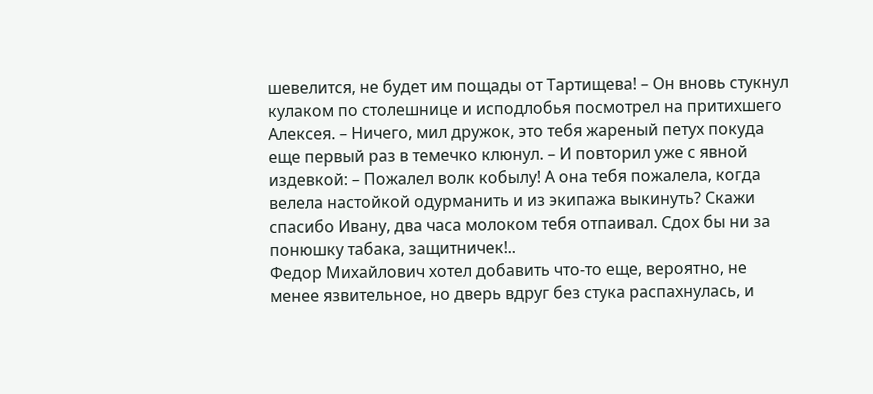шевелится, не будет им пощады от Тартищева! – Он вновь стукнул кулаком по столешнице и исподлобья посмотрел на притихшего Алексея. – Ничего, мил дружок, это тебя жареный петух покуда еще первый раз в темечко клюнул. – И повторил уже с явной издевкой: – Пожалел волк кобылу! А она тебя пожалела, когда велела настойкой одурманить и из экипажа выкинуть? Скажи спасибо Ивану, два часа молоком тебя отпаивал. Сдох бы ни за понюшку табака, защитничек!..
Федор Михайлович хотел добавить что-то еще, вероятно, не менее язвительное, но дверь вдруг без стука распахнулась, и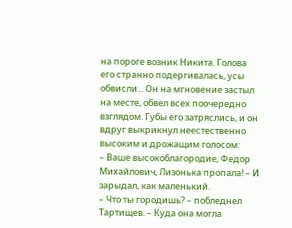на пороге возник Никита. Голова его странно подергивалась, усы обвисли... Он на мгновение застыл на месте, обвел всех поочередно взглядом. Губы его затряслись, и он вдруг выкрикнул неестественно высоким и дрожащим голосом:
– Ваше высокоблагородие, Федор Михайлович, Лизонька пропала! – И зарыдал, как маленький.
– Что ты городишь? – побледнел Тартищев. – Куда она могла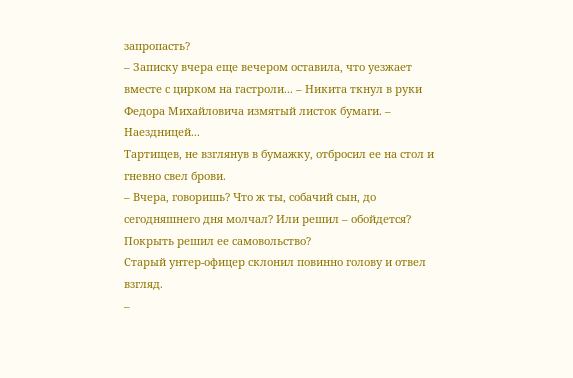запропасть?
– Записку вчера еще вечером оставила, что уезжает вместе с цирком на гастроли... – Никита ткнул в руки Федора Михайловича измятый листок бумаги. – Наездницей...
Тартищев, не взглянув в бумажку, отбросил ее на стол и гневно свел брови.
– Вчера, говоришь? Что ж ты, собачий сын, до сегодняшнего дня молчал? Или решил – обойдется? Покрыть решил ее самовольство?
Старый унтер-офицер склонил повинно голову и отвел взгляд.
–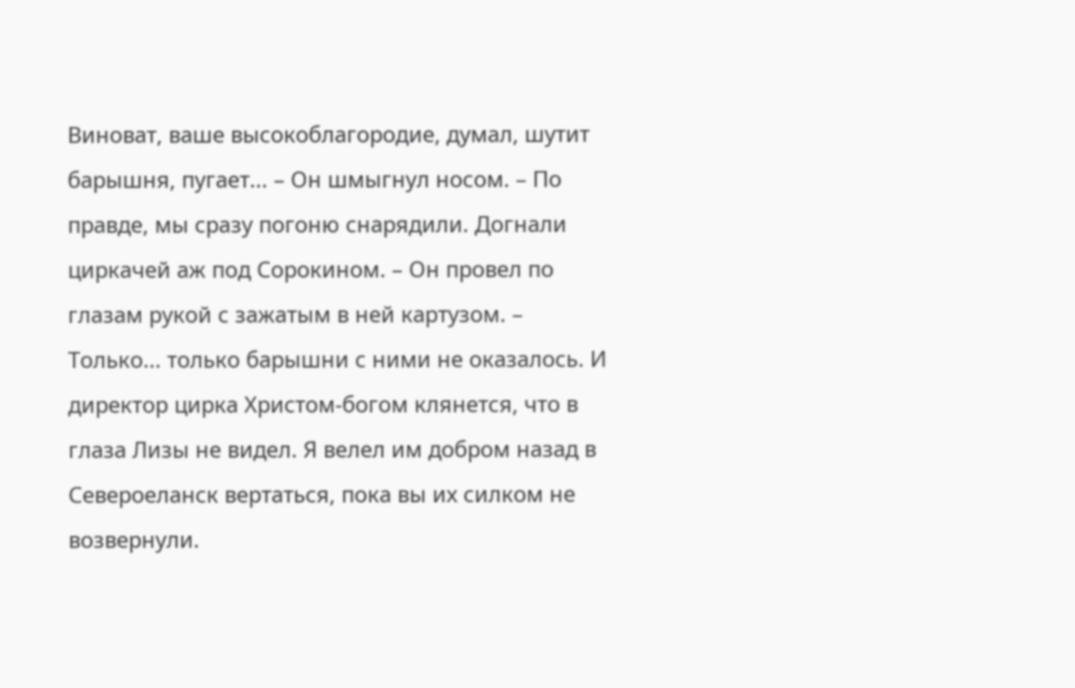Виноват, ваше высокоблагородие, думал, шутит барышня, пугает... – Он шмыгнул носом. – По правде, мы сразу погоню снарядили. Догнали циркачей аж под Сорокином. – Он провел по глазам рукой с зажатым в ней картузом. – Только... только барышни с ними не оказалось. И директор цирка Христом-богом клянется, что в глаза Лизы не видел. Я велел им добром назад в Североеланск вертаться, пока вы их силком не возвернули.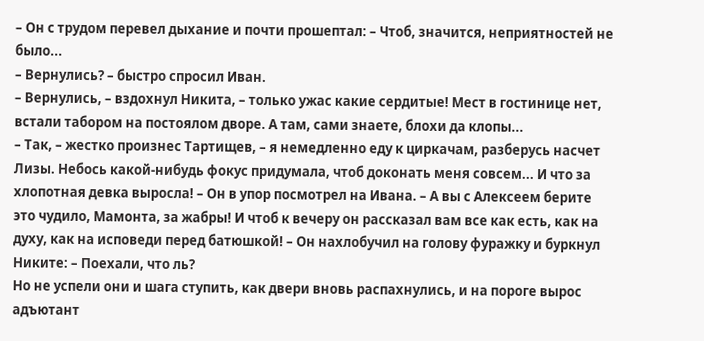– Он с трудом перевел дыхание и почти прошептал: – Чтоб, значится, неприятностей не было...
– Вернулись? – быстро спросил Иван.
– Вернулись, – вздохнул Никита, – только ужас какие сердитые! Мест в гостинице нет, встали табором на постоялом дворе. А там, сами знаете, блохи да клопы...
– Так, – жестко произнес Тартищев, – я немедленно еду к циркачам, разберусь насчет Лизы. Небось какой-нибудь фокус придумала, чтоб доконать меня совсем... И что за хлопотная девка выросла! – Он в упор посмотрел на Ивана. – А вы с Алексеем берите это чудило, Мамонта, за жабры! И чтоб к вечеру он рассказал вам все как есть, как на духу, как на исповеди перед батюшкой! – Он нахлобучил на голову фуражку и буркнул Никите: – Поехали, что ль?
Но не успели они и шага ступить, как двери вновь распахнулись, и на пороге вырос адъютант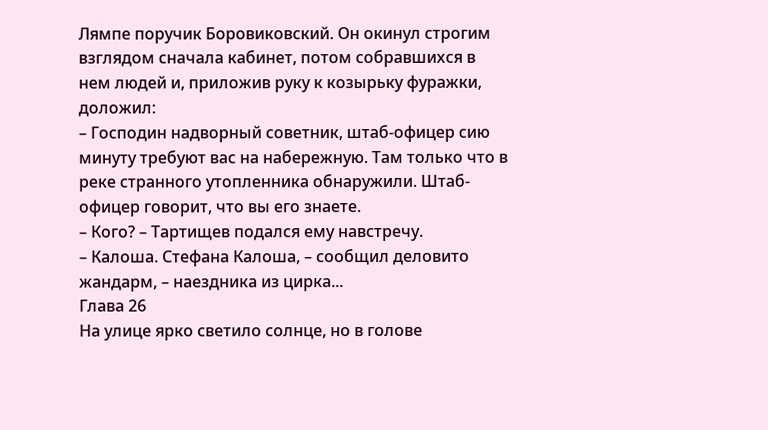Лямпе поручик Боровиковский. Он окинул строгим взглядом сначала кабинет, потом собравшихся в нем людей и, приложив руку к козырьку фуражки, доложил:
– Господин надворный советник, штаб-офицер сию минуту требуют вас на набережную. Там только что в реке странного утопленника обнаружили. Штаб-офицер говорит, что вы его знаете.
– Кого? – Тартищев подался ему навстречу.
– Калоша. Стефана Калоша, – сообщил деловито жандарм, – наездника из цирка...
Глава 26
На улице ярко светило солнце, но в голове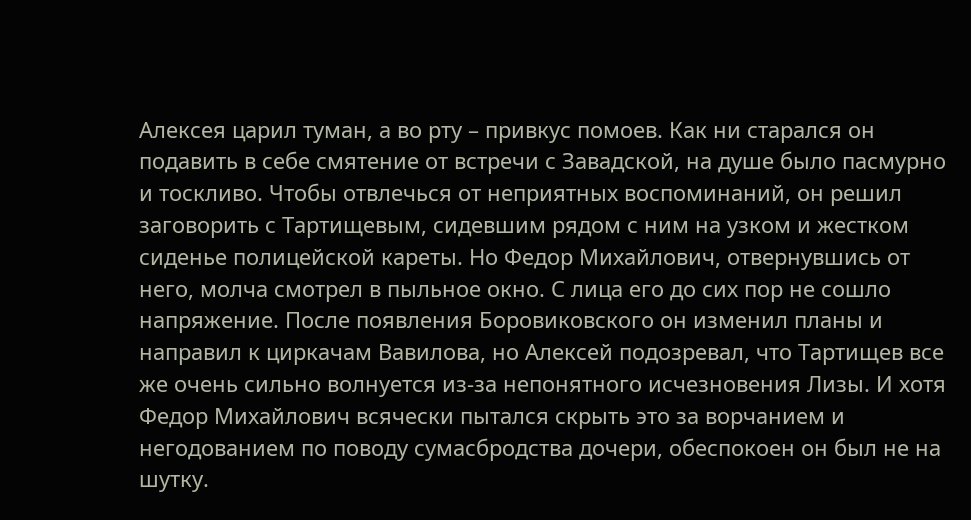Алексея царил туман, а во рту – привкус помоев. Как ни старался он подавить в себе смятение от встречи с Завадской, на душе было пасмурно и тоскливо. Чтобы отвлечься от неприятных воспоминаний, он решил заговорить с Тартищевым, сидевшим рядом с ним на узком и жестком сиденье полицейской кареты. Но Федор Михайлович, отвернувшись от него, молча смотрел в пыльное окно. С лица его до сих пор не сошло напряжение. После появления Боровиковского он изменил планы и направил к циркачам Вавилова, но Алексей подозревал, что Тартищев все же очень сильно волнуется из-за непонятного исчезновения Лизы. И хотя Федор Михайлович всячески пытался скрыть это за ворчанием и негодованием по поводу сумасбродства дочери, обеспокоен он был не на шутку.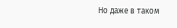Но даже в таком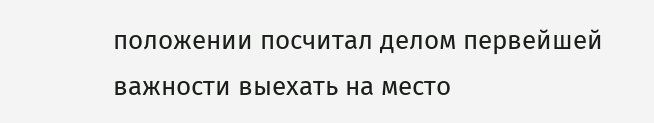положении посчитал делом первейшей важности выехать на место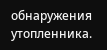обнаружения утопленника.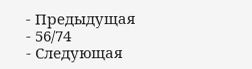- Предыдущая
- 56/74
- Следующая